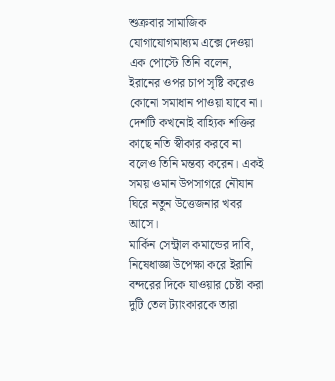শুক্রবার সামাজিক যোগাযোগমাধ্যম এক্সে দেওয়া এক পোস্টে তিনি বলেন, ইরানের ওপর চাপ সৃষ্টি করেও কোনো সমাধান পাওয়া যাবে না। দেশটি কখনোই বাহ্যিক শক্তির কাছে নতি স্বীকার করবে না বলেও তিনি মন্তব্য করেন। একই সময় ওমান উপসাগরে নৌযান ঘিরে নতুন উত্তেজনার খবর আসে।
মার্কিন সেন্ট্রাল কমান্ডের দাবি, নিষেধাজ্ঞা উপেক্ষা করে ইরানি বন্দরের দিকে যাওয়ার চেষ্টা করা দুটি তেল ট্যাংকারকে তারা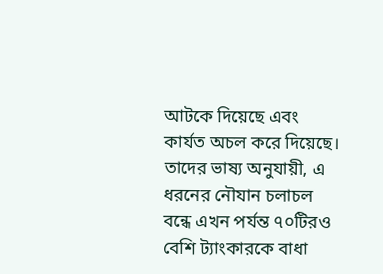আটকে দিয়েছে এবং কার্যত অচল করে দিয়েছে। তাদের ভাষ্য অনুযায়ী, এ ধরনের নৌযান চলাচল বন্ধে এখন পর্যন্ত ৭০টিরও বেশি ট্যাংকারকে বাধা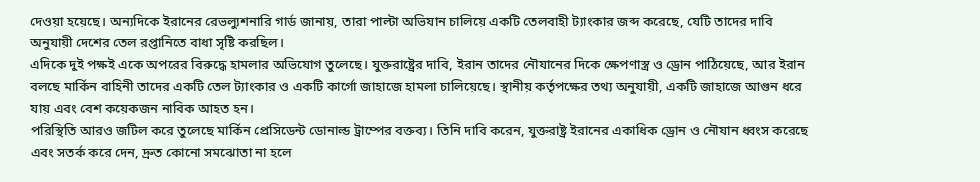দেওয়া হয়েছে। অন্যদিকে ইরানের রেভল্যুশনারি গার্ড জানায়, তারা পাল্টা অভিযান চালিয়ে একটি তেলবাহী ট্যাংকার জব্দ করেছে, যেটি তাদের দাবি অনুযায়ী দেশের তেল রপ্তানিতে বাধা সৃষ্টি করছিল।
এদিকে দুই পক্ষই একে অপরের বিরুদ্ধে হামলার অভিযোগ তুলেছে। যুক্তরাষ্ট্রের দাবি, ইরান তাদের নৌযানের দিকে ক্ষেপণাস্ত্র ও ড্রোন পাঠিয়েছে, আর ইরান বলছে মার্কিন বাহিনী তাদের একটি তেল ট্যাংকার ও একটি কার্গো জাহাজে হামলা চালিয়েছে। স্থানীয় কর্তৃপক্ষের তথ্য অনুযায়ী, একটি জাহাজে আগুন ধরে যায় এবং বেশ কয়েকজন নাবিক আহত হন।
পরিস্থিতি আরও জটিল করে তুলেছে মার্কিন প্রেসিডেন্ট ডোনাল্ড ট্রাম্পের বক্তব্য। তিনি দাবি করেন, যুক্তরাষ্ট্র ইরানের একাধিক ড্রোন ও নৌযান ধ্বংস করেছে এবং সতর্ক করে দেন, দ্রুত কোনো সমঝোতা না হলে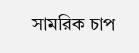সামরিক চাপ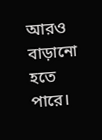আরও বাড়ানো হতে পারে।